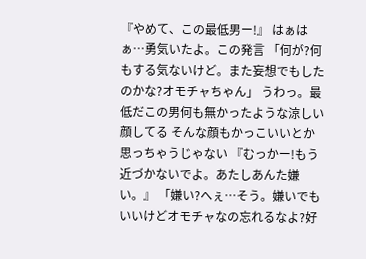『やめて、この最低男ー!』 はぁはぁ…勇気いたよ。この発言 「何が?何もする気ないけど。また妄想でもしたのかな?オモチャちゃん」 うわっ。最低だこの男何も無かったような涼しい顔してる そんな顔もかっこいいとか思っちゃうじゃない 『むっかー!もう近づかないでよ。あたしあんた嫌い。』 「嫌い?へぇ…そう。嫌いでもいいけどオモチャなの忘れるなよ?好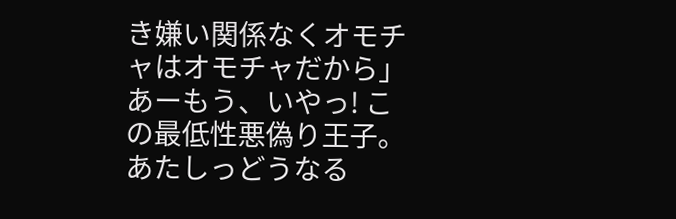き嫌い関係なくオモチャはオモチャだから」 あーもう、いやっ! この最低性悪偽り王子。あたしっどうなる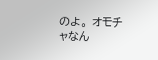のよ。 オモチャなん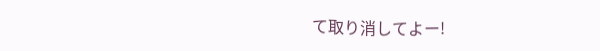て取り消してよー!